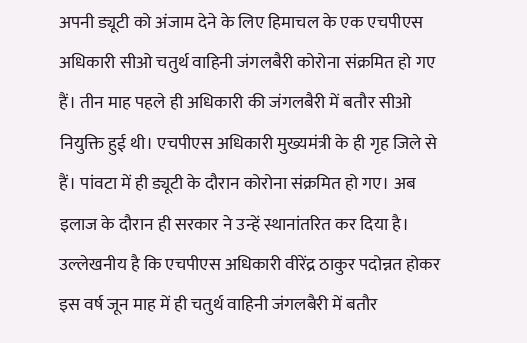अपनी ड्यूटी को अंजाम देने के लिए हिमाचल के एक एचपीएस अधिकारी सीओ चतुर्थ वाहिनी जंगलबैरी कोरोना संक्रमित हो गए हैं। तीन माह पहले ही अधिकारी की जंगलबैरी में बतौर सीओ नियुक्ति हुई थी। एचपीएस अधिकारी मुख्यमंत्री के ही गृह जिले से हैं। पांवटा में ही ड्यूटी के दौरान कोरोना संक्रमित हो गए। अब इलाज के दौरान ही सरकार ने उन्हें स्थानांतरित कर दिया है।
उल्लेखनीय है कि एचपीएस अधिकारी वीरेंद्र ठाकुर पदोन्नत होकर इस वर्ष जून माह में ही चतुर्थ वाहिनी जंगलबैरी में बतौर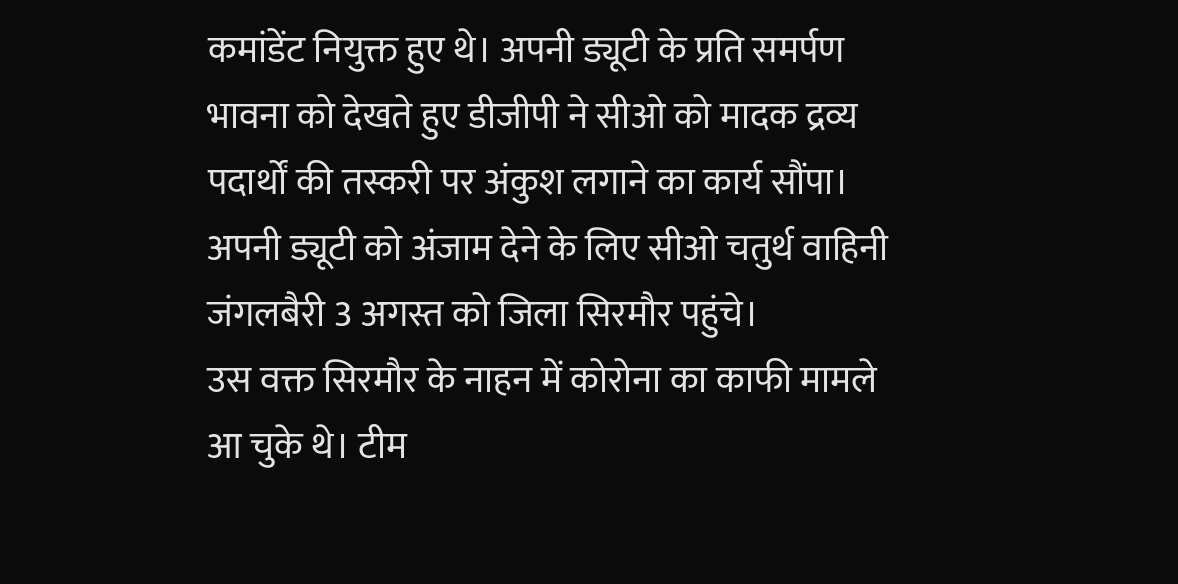कमांडेंट नियुक्त हुए थे। अपनी ड्यूटी के प्रति समर्पण भावना को देखते हुए डीजीपी ने सीओ को मादक द्रव्य पदार्थों की तस्करी पर अंकुश लगाने का कार्य सौंपा। अपनी ड्यूटी को अंजाम देने के लिए सीओ चतुर्थ वाहिनी जंगलबैरी 3 अगस्त को जिला सिरमौर पहुंचे।
उस वक्त सिरमौर के नाहन में कोरोना का काफी मामले आ चुके थे। टीम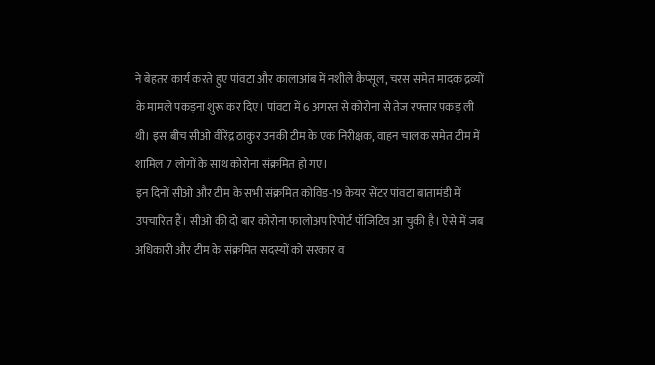ने बेहतर कार्य करते हुए पांवटा और कालाआंब में नशीले कैप्सूल, चरस समेत मादक द्रव्यों के मामले पकड़ना शुरू कर दिए। पांवटा में 6 अगस्त से कोरोना से तेज रफ्तार पकड़ ली थी। इस बीच सीओ वीरेंद्र ठाकुर उनकी टीम के एक निरीक्षक, वाहन चालक समेत टीम में शामिल 7 लोगों के साथ कोरोना संक्रमित हो गए।
इन दिनों सीओ और टीम के सभी संक्रमित कोविड-19 केयर सेंटर पांवटा बातामंडी में उपचारित हैं। सीओ की दो बार कोरोना फालोअप रिपोर्ट पॉजिटिव आ चुकी है। ऐसे में जब अधिकारी और टीम के संक्रमित सदस्यों को सरकार व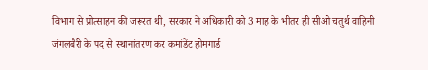विभाग से प्रोत्साहन की जरूरत थी, सरकार ने अधिकारी को 3 माह के भीतर ही सीओ चतुर्थ वाहिनी जंगलबैरी के पद से स्थानांतरण कर कमांडेंट होमगार्ड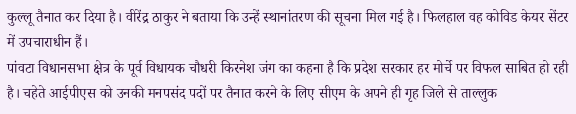कुल्लू तैनात कर दिया है। वीरेंद्र ठाकुर ने बताया कि उन्हें स्थानांतरण की सूचना मिल गई है। फिलहाल वह कोविड केयर सेंटर में उपचाराधीन हैं।
पांवटा विधानसभा क्षेत्र के पूर्व विधायक चौधरी किरनेश जंग का कहना है कि प्रदेश सरकार हर मोर्चे पर विफल साबित हो रही है। चहेते आईपीएस को उनकी मनपसंद पदों पर तैनात करने के लिए सीएम के अपने ही गृह जिले से ताल्लुक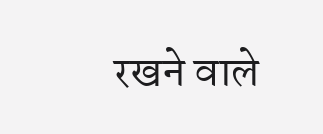रखने वाले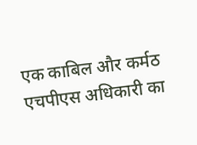एक काबिल और कर्मठ एचपीएस अधिकारी का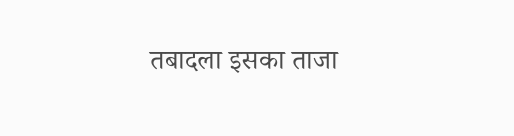तबादला इसका ताजा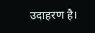उदाहरण है।